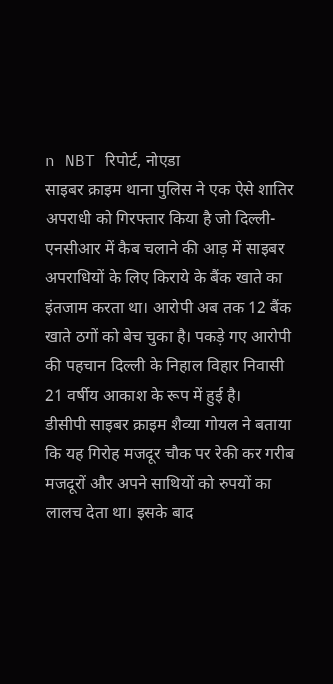n NBT रिपोर्ट, नोएडा
साइबर क्राइम थाना पुलिस ने एक ऐसे शातिर अपराधी को गिरफ्तार किया है जो दिल्ली-एनसीआर में कैब चलाने की आड़ में साइबर अपराधियों के लिए किराये के बैंक खाते का इंतजाम करता था। आरोपी अब तक 12 बैंक खाते ठगों को बेच चुका है। पकड़े गए आरोपी की पहचान दिल्ली के निहाल विहार निवासी 21 वर्षीय आकाश के रूप में हुई है।
डीसीपी साइबर क्राइम शैव्या गोयल ने बताया कि यह गिरोह मजदूर चौक पर रेकी कर गरीब मजदूरों और अपने साथियों को रुपयों का लालच देता था। इसके बाद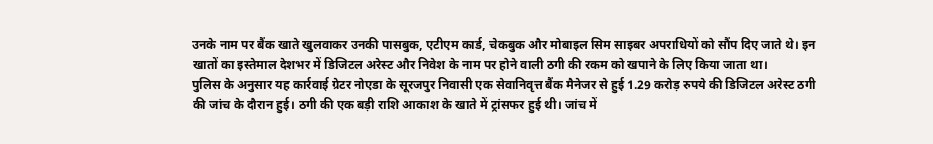उनके नाम पर बैंक खाते खुलवाकर उनकी पासबुक, एटीएम कार्ड, चेकबुक और मोबाइल सिम साइबर अपराधियों को सौंप दिए जाते थे। इन खातों का इस्तेमाल देशभर में डिजिटल अरेस्ट और निवेश के नाम पर होने वाली ठगी की रकम को खपाने के लिए किया जाता था।
पुलिस के अनुसार यह कार्रवाई ग्रेटर नोएडा के सूरजपुर निवासी एक सेवानिवृत्त बैंक मैनेजर से हुई 1.29 करोड़ रुपये की डिजिटल अरेस्ट ठगी की जांच के दौरान हुई। ठगी की एक बड़ी राशि आकाश के खाते में ट्रांसफर हुई थी। जांच में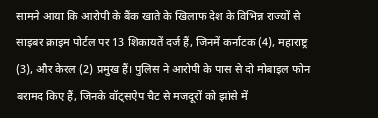सामने आया कि आरोपी के बैंक खाते के खिलाफ देश के विभिन्न राज्यों से साइबर क्राइम पोर्टल पर 13 शिकायतें दर्ज हैं, जिनमें कर्नाटक (4), महाराष्ट्र (3), और केरल (2) प्रमुख हैं। पुलिस ने आरोपी के पास से दो मोबाइल फोन बरामद किए हैं, जिनके वॉट्सऐप चैट से मजदूरों को झांसे में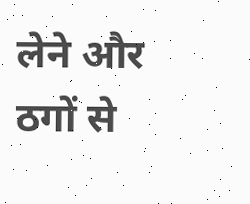लेने और ठगों से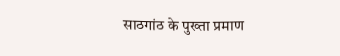साठगांठ के पुख्ता प्रमाण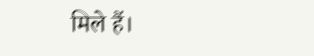मिले हैं।